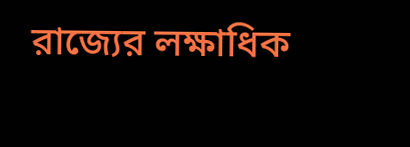রাজ্যের লক্ষাধিক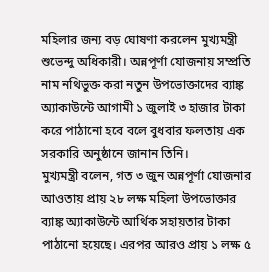মহিলার জন্য বড় ঘোষণা করলেন মুখ্যমন্ত্রী শুভেন্দু অধিকারী। অন্নপূর্ণা যোজনায় সম্প্রতি নাম নথিভুক্ত করা নতুন উপভোক্তাদের ব্যাঙ্ক অ্যাকাউন্টে আগামী ১ জুলাই ৩ হাজার টাকা করে পাঠানো হবে বলে বুধবার ফলতায় এক সরকারি অনুষ্ঠানে জানান তিনি।
মুখ্যমন্ত্রী বলেন, গত ৩ জুন অন্নপূর্ণা যোজনার আওতায় প্রায় ২৮ লক্ষ মহিলা উপভোক্তার ব্যাঙ্ক অ্যাকাউন্টে আর্থিক সহায়তার টাকা পাঠানো হয়েছে। এরপর আরও প্রায় ১ লক্ষ ৫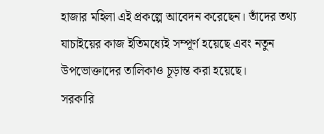হাজার মহিলা এই প্রকল্পে আবেদন করেছেন। তাঁদের তথ্য যাচাইয়ের কাজ ইতিমধ্যেই সম্পূর্ণ হয়েছে এবং নতুন উপভোক্তাদের তালিকাও চূড়ান্ত করা হয়েছে।
সরকারি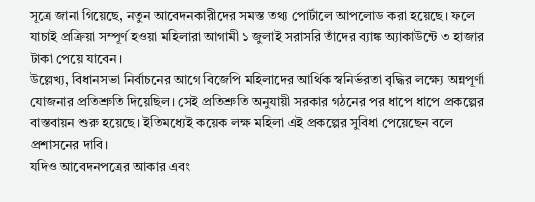সূত্রে জানা গিয়েছে, নতুন আবেদনকারীদের সমস্ত তথ্য পোর্টালে আপলোড করা হয়েছে। ফলে যাচাই প্রক্রিয়া সম্পূর্ণ হওয়া মহিলারা আগামী ১ জুলাই সরাসরি তাঁদের ব্যাঙ্ক অ্যাকাউন্টে ৩ হাজার টাকা পেয়ে যাবেন।
উল্লেখ্য, বিধানসভা নির্বাচনের আগে বিজেপি মহিলাদের আর্থিক স্বনির্ভরতা বৃদ্ধির লক্ষ্যে অন্নপূর্ণা যোজনার প্রতিশ্রুতি দিয়েছিল। সেই প্রতিশ্রুতি অনুযায়ী সরকার গঠনের পর ধাপে ধাপে প্রকল্পের বাস্তবায়ন শুরু হয়েছে। ইতিমধ্যেই কয়েক লক্ষ মহিলা এই প্রকল্পের সুবিধা পেয়েছেন বলে প্রশাসনের দাবি।
যদিও আবেদনপত্রের আকার এবং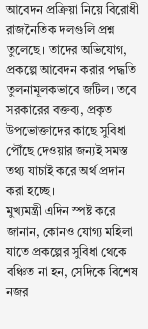আবেদন প্রক্রিয়া নিয়ে বিরোধী রাজনৈতিক দলগুলি প্রশ্ন তুলেছে। তাদের অভিযোগ, প্রকল্পে আবেদন করার পদ্ধতি তুলনামূলকভাবে জটিল। তবে সরকারের বক্তব্য, প্রকৃত উপভোক্তাদের কাছে সুবিধা পৌঁছে দেওয়ার জন্যই সমস্ত তথ্য যাচাই করে অর্থ প্রদান করা হচ্ছে।
মুখ্যমন্ত্রী এদিন স্পষ্ট করে জানান, কোনও যোগ্য মহিলা যাতে প্রকল্পের সুবিধা থেকে বঞ্চিত না হন, সেদিকে বিশেষ নজর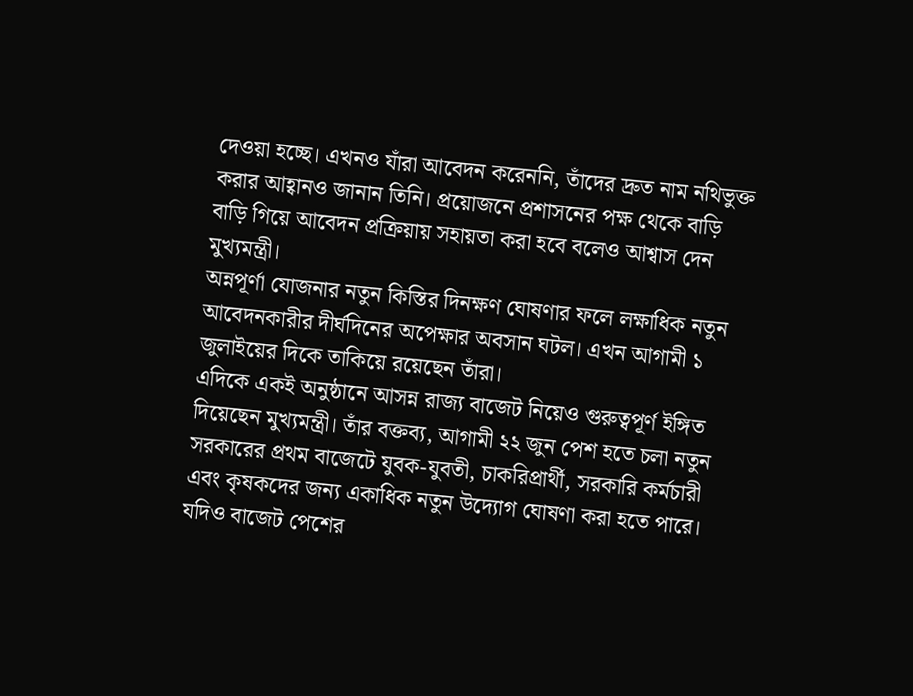দেওয়া হচ্ছে। এখনও যাঁরা আবেদন করেননি, তাঁদের দ্রুত নাম নথিভুক্ত করার আহ্বানও জানান তিনি। প্রয়োজনে প্রশাসনের পক্ষ থেকে বাড়ি বাড়ি গিয়ে আবেদন প্রক্রিয়ায় সহায়তা করা হবে বলেও আশ্বাস দেন মুখ্যমন্ত্রী।
অন্নপূর্ণা যোজনার নতুন কিস্তির দিনক্ষণ ঘোষণার ফলে লক্ষাধিক নতুন আবেদনকারীর দীর্ঘদিনের অপেক্ষার অবসান ঘটল। এখন আগামী ১ জুলাইয়ের দিকে তাকিয়ে রয়েছেন তাঁরা।
এদিকে একই অনুষ্ঠানে আসন্ন রাজ্য বাজেট নিয়েও গুরুত্বপূর্ণ ইঙ্গিত দিয়েছেন মুখ্যমন্ত্রী। তাঁর বক্তব্য, আগামী ২২ জুন পেশ হতে চলা নতুন সরকারের প্রথম বাজেটে যুবক-যুবতী, চাকরিপ্রার্থী, সরকারি কর্মচারী এবং কৃষকদের জন্য একাধিক নতুন উদ্যোগ ঘোষণা করা হতে পারে।
যদিও বাজেট পেশের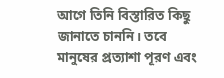আগে তিনি বিস্তারিত কিছু জানাতে চাননি। তবে মানুষের প্রত্যাশা পূরণ এবং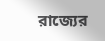রাজ্যের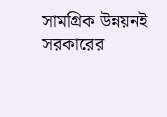সামগ্রিক উন্নয়নই সরকারের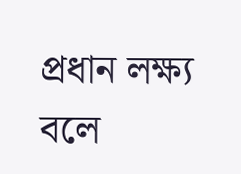প্রধান লক্ষ্য বলে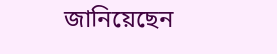জানিয়েছেন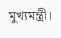মুখ্যমন্ত্রী।